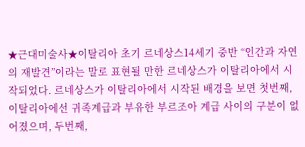★근대미술사★이탈리아 초기 르네상스14세기 중반 “인간과 자연의 재발견”이라는 말로 표현될 만한 르네상스가 이탈리아에서 시작되었다. 르네상스가 이탈리아에서 시작된 배경을 보면 첫번째, 이탈리아에선 귀족계급과 부유한 부르조아 계급 사이의 구분이 없어졌으며, 두번째,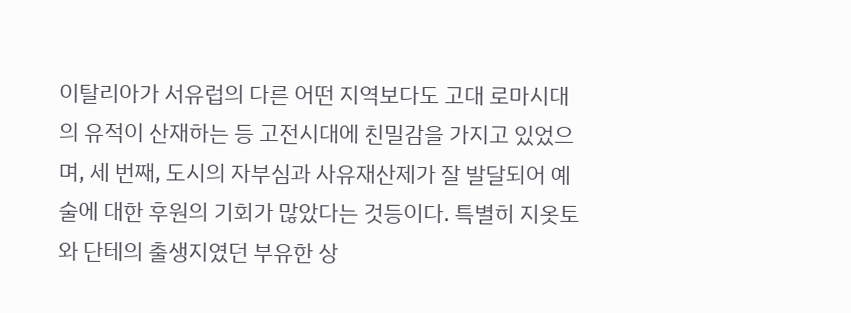이탈리아가 서유럽의 다른 어떤 지역보다도 고대 로마시대의 유적이 산재하는 등 고전시대에 친밀감을 가지고 있었으며, 세 번째, 도시의 자부심과 사유재산제가 잘 발달되어 예술에 대한 후원의 기회가 많았다는 것등이다. 특별히 지옷토와 단테의 출생지였던 부유한 상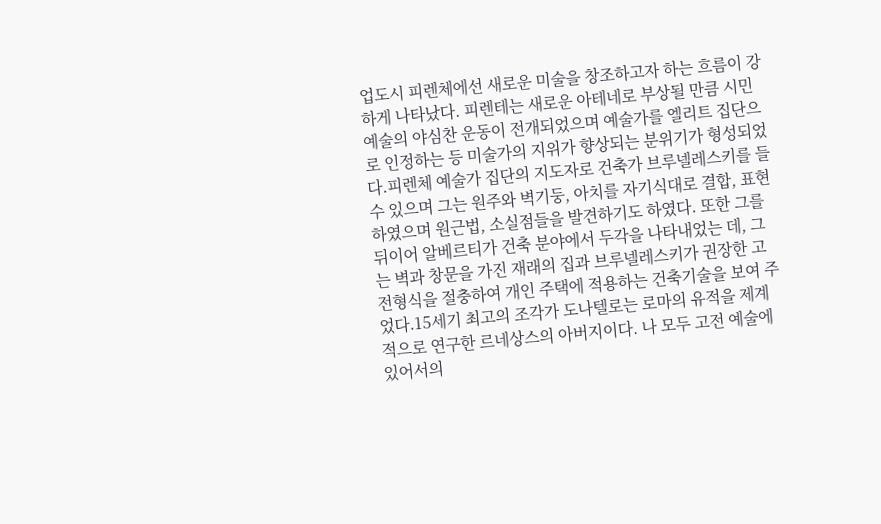업도시 피렌체에선 새로운 미술을 창조하고자 하는 흐름이 강하게 나타났다. 피렌테는 새로운 아테네로 부상될 만큼 시민예술의 야심찬 운동이 전개되었으며 예술가를 엘리트 집단으로 인정하는 등 미술가의 지위가 향상되는 분위기가 형성되었다.피렌체 예술가 집단의 지도자로 건축가 브루넬레스키를 들 수 있으며 그는 원주와 벽기둥, 아치를 자기식대로 결합, 표현하였으며 원근법, 소실점들을 발견하기도 하였다. 또한 그를 뒤이어 알베르티가 건축 분야에서 두각을 나타내었는 데, 그는 벽과 창문을 가진 재래의 집과 브루넬레스키가 권장한 고전형식을 절충하여 개인 주택에 적용하는 건축기술을 보여 주었다.15세기 최고의 조각가 도나텔로는 로마의 유적을 제계적으로 연구한 르네상스의 아버지이다. 나 모두 고전 예술에 있어서의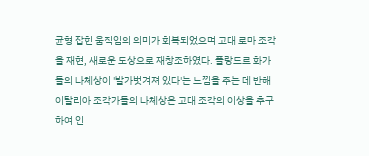균형 잡힌 움직임의 의미가 회복되었으며 고대 로마 조각을 재현, 새로운 도상으로 재창조하였다. 플랑드르 화가들의 나체상이 '발가벗겨져 있다'는 느낌을 주는 데 반해 이탈리아 조각가들의 나체상은 고대 조각의 이상을 추구하여 인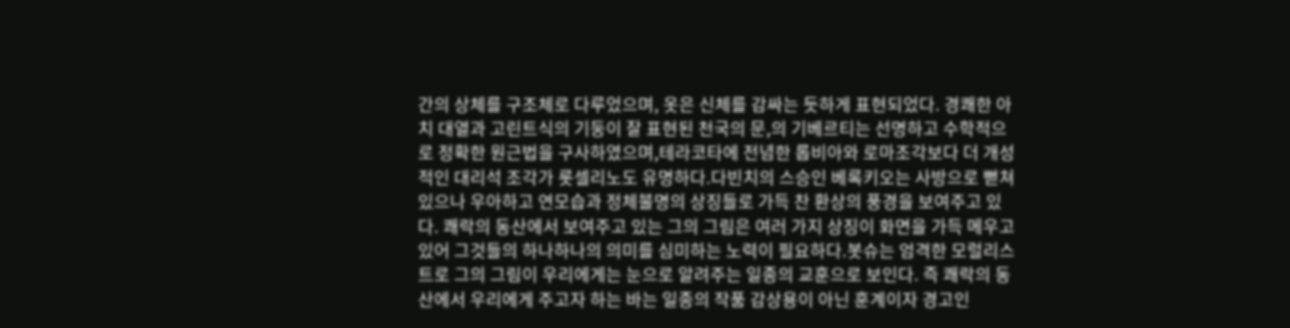간의 상체를 구조체로 다루었으며, 옷은 신체를 감싸는 듯하게 표현되었다. 경쾌한 아치 대열과 고린트식의 기둥이 잘 표현된 천국의 문,의 기베르티는 선명하고 수학적으로 정확한 원근법을 구사하였으며,테라코타에 전념한 롭비아와 로마조각보다 더 개성적인 대리석 조각가 롯셀리노도 유명하다.다빈치의 스승인 베록키오는 사방으로 뻗쳐 있으나 우아하고 연모습과 정체불명의 상징들로 가득 찬 환상의 풍경을 보여주고 있다. 쾌락의 동산에서 보여주고 있는 그의 그림은 여러 가지 상징이 화면을 가득 메우고 있어 그것들의 하나하나의 의미를 심미하는 노력이 필요하다.봇슈는 엄격한 모럴리스트로 그의 그림이 우리에게는 눈으로 알려주는 일종의 교훈으로 보인다. 즉 쾌락의 동산에서 우리에게 주고자 하는 바는 일종의 작품 감상용이 아닌 훈계이자 경고인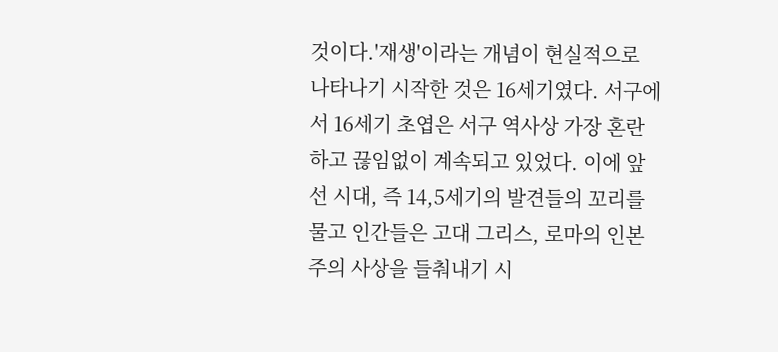것이다.'재생'이라는 개념이 현실적으로 나타나기 시작한 것은 16세기였다. 서구에서 16세기 초엽은 서구 역사상 가장 혼란하고 끊임없이 계속되고 있었다. 이에 앞선 시대, 즉 14,5세기의 발견들의 꼬리를 물고 인간들은 고대 그리스, 로마의 인본주의 사상을 들춰내기 시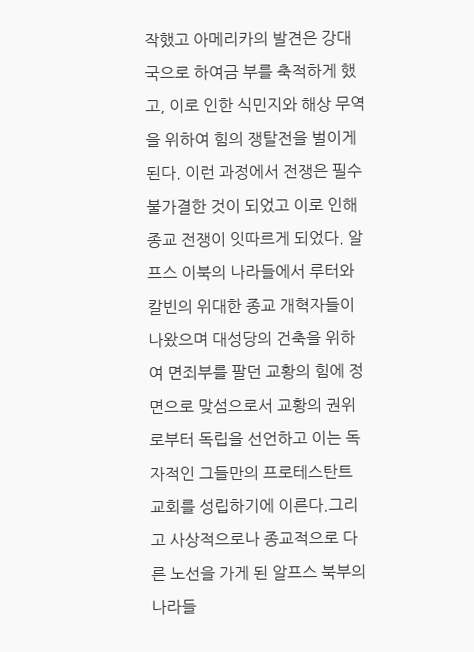작했고 아메리카의 발견은 강대국으로 하여금 부를 축적하게 했고, 이로 인한 식민지와 해상 무역을 위하여 힘의 쟁탈전을 벌이게 된다. 이런 과정에서 전쟁은 필수 불가결한 것이 되었고 이로 인해 종교 전쟁이 잇따르게 되었다. 알프스 이북의 나라들에서 루터와 칼빈의 위대한 종교 개혁자들이 나왔으며 대성당의 건축을 위하여 면죄부를 팔던 교황의 힘에 정면으로 맞섬으로서 교황의 권위로부터 독립을 선언하고 이는 독자적인 그들만의 프로테스탄트 교회를 성립하기에 이른다.그리고 사상적으로나 종교적으로 다른 노선을 가게 된 알프스 북부의 나라들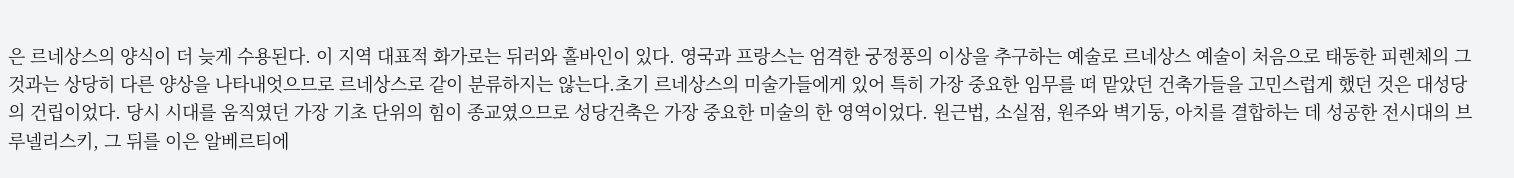은 르네상스의 양식이 더 늦게 수용된다. 이 지역 대표적 화가로는 뒤러와 홀바인이 있다. 영국과 프랑스는 엄격한 궁정풍의 이상을 추구하는 예술로 르네상스 예술이 처음으로 태동한 피렌체의 그것과는 상당히 다른 양상을 나타내엇으므로 르네상스로 같이 분류하지는 않는다.초기 르네상스의 미술가들에게 있어 특히 가장 중요한 임무를 떠 맡았던 건축가들을 고민스럽게 했던 것은 대성당의 건립이었다. 당시 시대를 움직였던 가장 기초 단위의 힘이 종교였으므로 성당건축은 가장 중요한 미술의 한 영역이었다. 원근법, 소실점, 원주와 벽기둥, 아치를 결합하는 데 성공한 전시대의 브루넬리스키, 그 뒤를 이은 알베르티에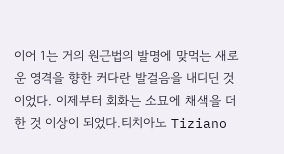이어 1는 거의 원근법의 발명에 맞먹는 새로운 영격을 향한 커다란 발걸음을 내디딘 것이었다. 이제부터 회화는 소묘에 채색을 더한 것 이상이 되었다.티치아노 Tiziano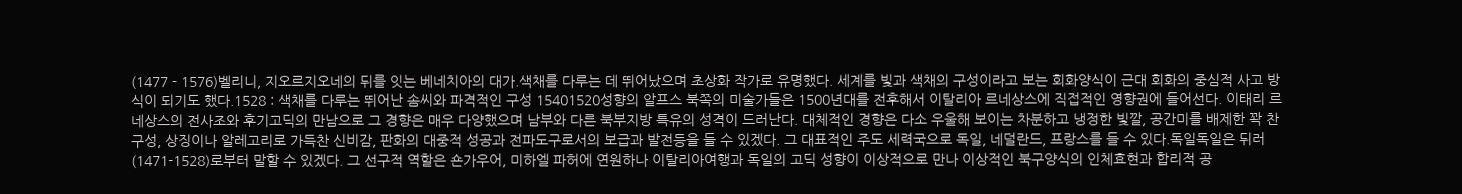(1477 - 1576)벨리니, 지오르지오네의 뒤를 잇는 베네치아의 대가.색채를 다루는 데 뛰어났으며 초상화 작가로 유명했다. 세계를 빛과 색채의 구성이라고 보는 회화양식이 근대 회화의 중심적 사고 방식이 되기도 했다.1528 : 색채를 다루는 뛰어난 솜씨와 파격적인 구성 15401520성향의 알프스 북쪽의 미술가들은 1500년대를 전후해서 이탈리아 르네상스에 직접적인 영향권에 들어선다. 이태리 르네상스의 전사조와 후기고딕의 만남으로 그 경향은 매우 다양했으며 남부와 다른 북부지방 특유의 성격이 드러난다. 대체적인 경향은 다소 우울해 보이는 차분하고 냉정한 빛깔, 공간미를 배제한 꽉 찬 구성, 상징이나 알레고리로 가득찬 신비감, 판화의 대중적 성공과 전파도구로서의 보급과 발전등을 들 수 있겠다. 그 대표적인 주도 세력국으로 독일, 네덜란드, 프랑스를 들 수 있다.독일독일은 뒤러(1471-1528)로부터 말할 수 있겠다. 그 선구적 역할은 숀가우어, 미하엘 파허에 연원하나 이탈리아여행과 독일의 고딕 성향이 이상적으로 만나 이상적인 북구양식의 인체효현과 합리적 공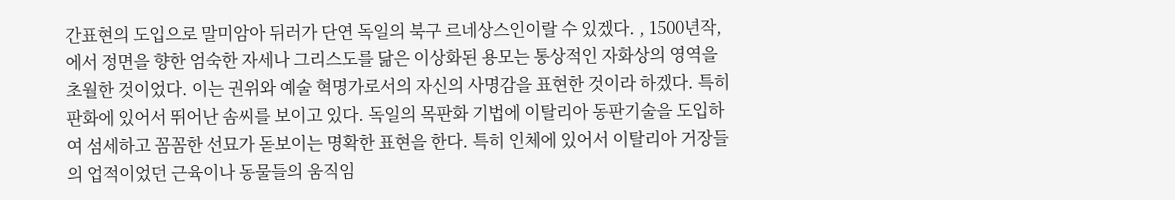간표현의 도입으로 말미암아 뒤러가 단연 독일의 북구 르네상스인이랄 수 있겠다. , 1500년작, 에서 정면을 향한 엄숙한 자세나 그리스도를 닮은 이상화된 용모는 통상적인 자화상의 영역을 초월한 것이었다. 이는 권위와 예술 혁명가로서의 자신의 사명감을 표현한 것이라 하겠다. 특히 판화에 있어서 뛰어난 솜씨를 보이고 있다. 독일의 목판화 기법에 이탈리아 동판기술을 도입하여 섬세하고 꼼꼼한 선묘가 돋보이는 명확한 표현을 한다. 특히 인체에 있어서 이탈리아 거장들의 업적이었던 근육이나 동물들의 움직임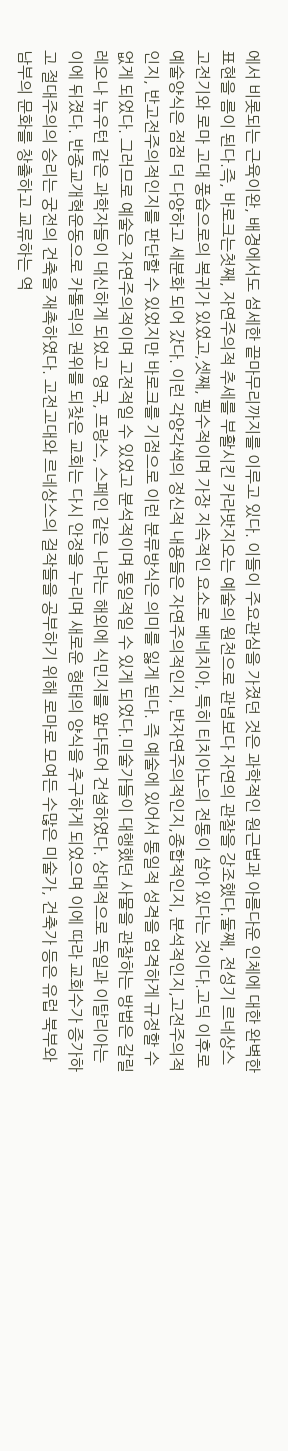에서 비롯되는 근육이완, 배경에서도 섬세한 끝마무리까지를 이루고 있다. 이들이 주요관심을 가졌던 것은 과학적인 원근법과 아름다운 인체에 대한 완벽한 표현을 름이 된다.즉, 바로크는첫째, 자연주의적 추세를 부활시킨 카라밧지오는 예술의 원천으로 관념보다 자연의 관찰을 강조했다.둘째, 전성기 르네상스 고전기와 로마 고대 풍습으로의 복귀가 있었고,셋째, 필수적이며 가장 지속적인 요소로 베네치아, 특히 티치아노의 전통이 살아 있다는 것이다.고딕 이후로 예술양식은 점점 더 다양하고 세분화 되어 갔다. 이런 각양각색의 정신적 내용들은 자연주의적인지, 반자연주의적인지,종합적인지, 분석적인지,고전주의적인지, 반고전주의적인지를 판단할 수 있었지만 바로크를 기점으로 이런 분류방식은 의미를 잃게 된다. 즉 예술에 있어서 통일적 성격을 엄격하게 규정할 수 없게 되었다. 그러므로 예술은 자연주의적이며 고전적일 수 있었고 분석적이며 통일적일 수 있게 되었다.미술가들이 대행했던 사물을 관찰하는 방법은 갈릴레오나 뉴우턴 같은 과학자들이 대신하게 되었고 영국, 프랑스, 스페인 같은 나라는 해외에 식민지를 앞다투어 건설하였다. 상대적으로 독일과 이탈리아는 이에 뒤졌다. 반종교개혁운동으로 카톨릭의 권위를 되찾은 교회는 다시 안정을 누리며 새로운 형태의 양식을 추구하게 되었으며 이에 따라 교회수가 증가하고 절대주의의 승리는 궁전의 건축을 재촉하였다. 고전고대와 르네상스의 걸작들을 공부하기 위해 로마로 모여든 수많은 미술가, 건축가 등은 유럽 북부와 남부의 문화를 창출하고 교류하는 역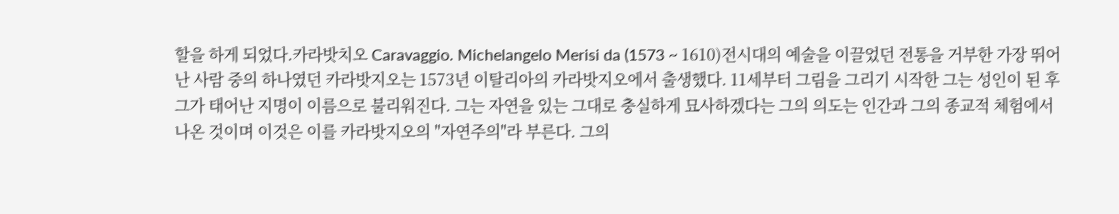할을 하게 되었다.카라밧치오 Caravaggio. Michelangelo Merisi da (1573 ~ 1610)전시대의 예술을 이끌었던 전통을 거부한 가장 뛰어난 사람 중의 하나였던 카라밧지오는 1573년 이탈리아의 카라밧지오에서 출생했다. 11세부터 그림을 그리기 시작한 그는 성인이 된 후 그가 태어난 지명이 이름으로 불리워진다. 그는 자연을 있는 그대로 충실하게 묘사하겠다는 그의 의도는 인간과 그의 종교적 체험에서 나온 것이며 이것은 이를 카라밧지오의 "자연주의"라 부른다. 그의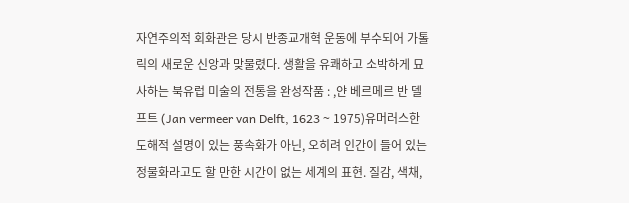자연주의적 회화관은 당시 반종교개혁 운동에 부수되어 가톨릭의 새로운 신앙과 맞물렸다. 생활을 유쾌하고 소박하게 묘사하는 북유럽 미술의 전통을 완성작품 : ,얀 베르메르 반 델프트 (Jan vermeer van Delft, 1623 ~ 1975)유머러스한 도해적 설명이 있는 풍속화가 아닌, 오히려 인간이 들어 있는 정물화라고도 할 만한 시간이 없는 세계의 표현. 질감, 색채,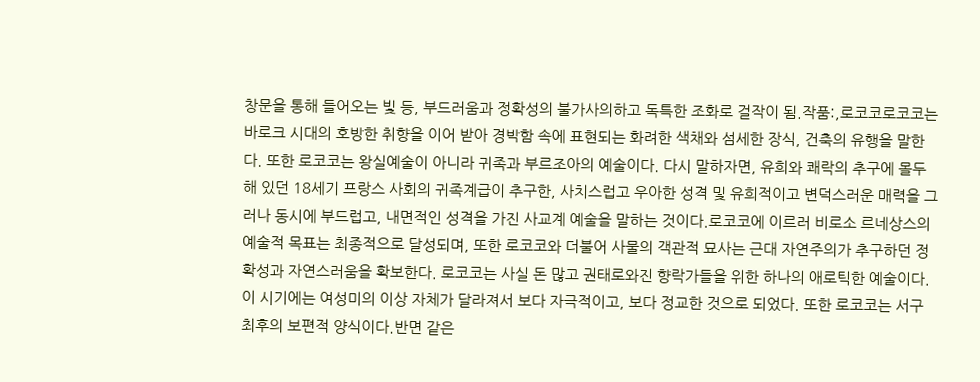창문을 통해 들어오는 빛 등, 부드러움과 정확성의 불가사의하고 독특한 조화로 걸작이 됨.작품:,로코코로코코는 바로크 시대의 호방한 취향을 이어 받아 경박함 속에 표현되는 화려한 색채와 섬세한 장식, 건축의 유행을 말한다. 또한 로코코는 왕실예술이 아니라 귀족과 부르조아의 예술이다. 다시 말하자면, 유희와 쾌락의 추구에 몰두해 있던 18세기 프랑스 사회의 귀족계급이 추구한, 사치스럽고 우아한 성격 및 유희적이고 변덕스러운 매력을 그러나 동시에 부드럽고, 내면적인 성격을 가진 사교계 예술을 말하는 것이다.로코코에 이르러 비로소 르네상스의 예술적 목표는 최종적으로 달성되며, 또한 로코코와 더불어 사물의 객관적 묘사는 근대 자연주의가 추구하던 정확성과 자연스러움을 확보한다. 로코코는 사실 돈 많고 권태로와진 향락가들을 위한 하나의 애로틱한 예술이다. 이 시기에는 여성미의 이상 자체가 달라져서 보다 자극적이고, 보다 정교한 것으로 되었다. 또한 로코코는 서구 최후의 보편적 양식이다.반면 같은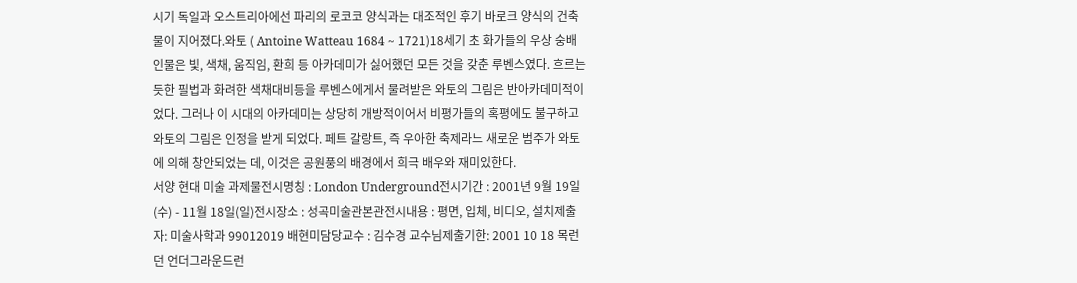시기 독일과 오스트리아에선 파리의 로코코 양식과는 대조적인 후기 바로크 양식의 건축물이 지어졌다.와토 ( Antoine Watteau 1684 ~ 1721)18세기 초 화가들의 우상 숭배 인물은 빛, 색채, 움직임, 환희 등 아카데미가 싫어했던 모든 것을 갖춘 루벤스였다. 흐르는 듯한 필법과 화려한 색채대비등을 루벤스에게서 물려받은 와토의 그림은 반아카데미적이었다. 그러나 이 시대의 아카데미는 상당히 개방적이어서 비평가들의 혹평에도 불구하고 와토의 그림은 인정을 받게 되었다. 페트 갈랑트, 즉 우아한 축제라느 새로운 범주가 와토에 의해 창안되었는 데, 이것은 공원풍의 배경에서 희극 배우와 재미있한다.
서양 현대 미술 과제물전시명칭 : London Underground전시기간 : 2001년 9월 19일(수) - 11월 18일(일)전시장소 : 성곡미술관본관전시내용 : 평면, 입체, 비디오, 설치제출자: 미술사학과 99012019 배현미담당교수 : 김수경 교수님제출기한: 2001 10 18 목런던 언더그라운드런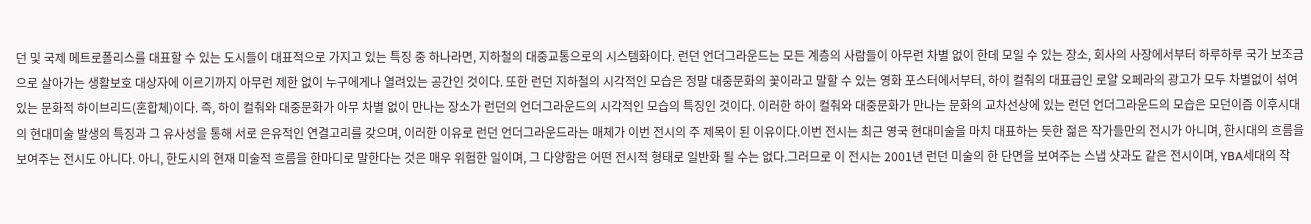던 및 국제 메트로폴리스를 대표할 수 있는 도시들이 대표적으로 가지고 있는 특징 중 하나라면, 지하철의 대중교통으로의 시스템화이다. 런던 언더그라운드는 모든 계층의 사람들이 아무런 차별 없이 한데 모일 수 있는 장소, 회사의 사장에서부터 하루하루 국가 보조금으로 살아가는 생활보호 대상자에 이르기까지 아무런 제한 없이 누구에게나 열려있는 공간인 것이다. 또한 런던 지하철의 시각적인 모습은 정말 대중문화의 꽃이라고 말할 수 있는 영화 포스터에서부터, 하이 컬춰의 대표급인 로얄 오페라의 광고가 모두 차별없이 섞여 있는 문화적 하이브리드(혼합체)이다. 즉, 하이 컬춰와 대중문화가 아무 차별 없이 만나는 장소가 런던의 언더그라운드의 시각적인 모습의 특징인 것이다. 이러한 하이 컬춰와 대중문화가 만나는 문화의 교차선상에 있는 런던 언더그라운드의 모습은 모던이즘 이후시대의 현대미술 발생의 특징과 그 유사성을 통해 서로 은유적인 연결고리를 갖으며, 이러한 이유로 런던 언더그라운드라는 매체가 이번 전시의 주 제목이 된 이유이다.이번 전시는 최근 영국 현대미술을 마치 대표하는 듯한 젊은 작가들만의 전시가 아니며, 한시대의 흐름을 보여주는 전시도 아니다. 아니, 한도시의 현재 미술적 흐름을 한마디로 말한다는 것은 매우 위험한 일이며, 그 다양함은 어떤 전시적 형태로 일반화 될 수는 없다.그러므로 이 전시는 2001년 런던 미술의 한 단면을 보여주는 스냅 샷과도 같은 전시이며, YBA세대의 작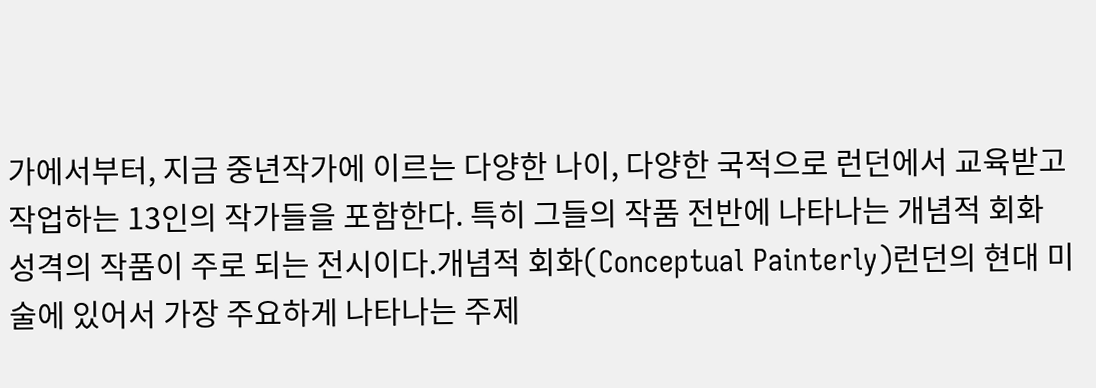가에서부터, 지금 중년작가에 이르는 다양한 나이, 다양한 국적으로 런던에서 교육받고 작업하는 13인의 작가들을 포함한다. 특히 그들의 작품 전반에 나타나는 개념적 회화 성격의 작품이 주로 되는 전시이다.개념적 회화(Conceptual Painterly)런던의 현대 미술에 있어서 가장 주요하게 나타나는 주제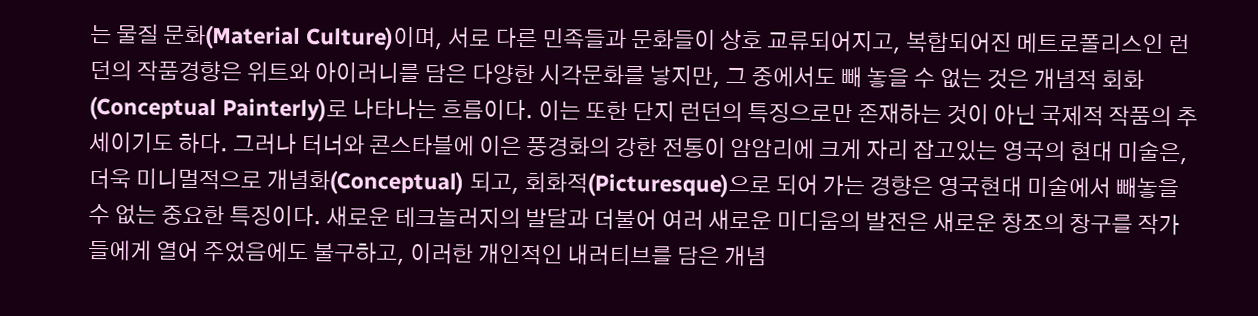는 물질 문화(Material Culture)이며, 서로 다른 민족들과 문화들이 상호 교류되어지고, 복합되어진 메트로폴리스인 런던의 작품경향은 위트와 아이러니를 담은 다양한 시각문화를 낳지만, 그 중에서도 빼 놓을 수 없는 것은 개념적 회화(Conceptual Painterly)로 나타나는 흐름이다. 이는 또한 단지 런던의 특징으로만 존재하는 것이 아닌 국제적 작품의 추세이기도 하다. 그러나 터너와 콘스타블에 이은 풍경화의 강한 전통이 암암리에 크게 자리 잡고있는 영국의 현대 미술은, 더욱 미니멀적으로 개념화(Conceptual) 되고, 회화적(Picturesque)으로 되어 가는 경향은 영국현대 미술에서 빼놓을 수 없는 중요한 특징이다. 새로운 테크놀러지의 발달과 더불어 여러 새로운 미디움의 발전은 새로운 창조의 창구를 작가들에게 열어 주었음에도 불구하고, 이러한 개인적인 내러티브를 담은 개념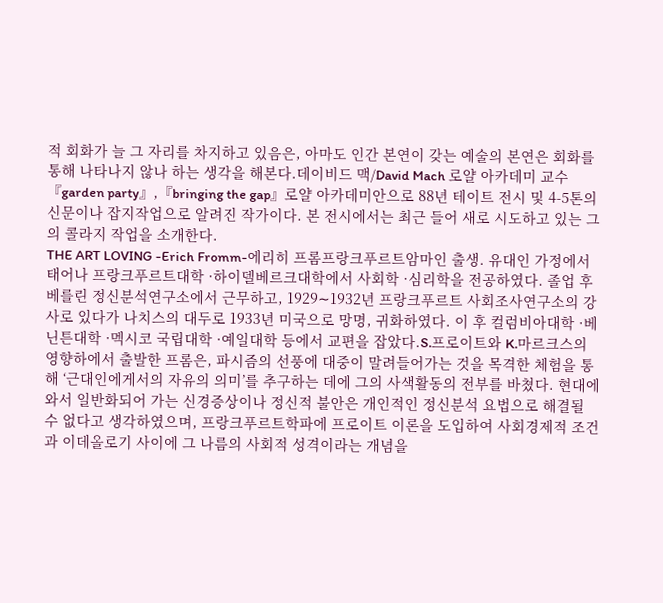적 회화가 늘 그 자리를 차지하고 있음은, 아마도 인간 본연이 갖는 예술의 본연은 회화를 통해 나타나지 않나 하는 생각을 해본다.데이비드 맥/David Mach 로얄 아카데미 교수『garden party』,『bringing the gap』로얄 아카데미안으로 88년 테이트 전시 및 4-5톤의 신문이나 잡지작업으로 알려진 작가이다. 본 전시에서는 최근 들어 새로 시도하고 있는 그의 콜라지 작업을 소개한다.
THE ART LOVING -Erich Fromm-에리히 프롬프랑크푸르트암마인 출생. 유대인 가정에서 태어나 프랑크푸르트대학 ·하이델베르크대학에서 사회학 ·심리학을 전공하였다. 졸업 후 베를린 정신분석연구소에서 근무하고, 1929∼1932년 프랑크푸르트 사회조사연구소의 강사로 있다가 나치스의 대두로 1933년 미국으로 망명, 귀화하였다. 이 후 컬럼비아대학 ·베닌튼대학 ·멕시코 국립대학 ·예일대학 등에서 교편을 잡았다.S.프로이트와 K.마르크스의 영향하에서 출발한 프롬은, 파시즘의 선풍에 대중이 말려들어가는 것을 목격한 체험을 통해 ‘근대인에게서의 자유의 의미’를 추구하는 데에 그의 사색활동의 전부를 바쳤다. 현대에 와서 일반화되어 가는 신경증상이나 정신적 불안은 개인적인 정신분석 요법으로 해결될 수 없다고 생각하였으며, 프랑크푸르트학파에 프로이트 이론을 도입하여 사회경제적 조건과 이데올로기 사이에 그 나름의 사회적 성격이라는 개념을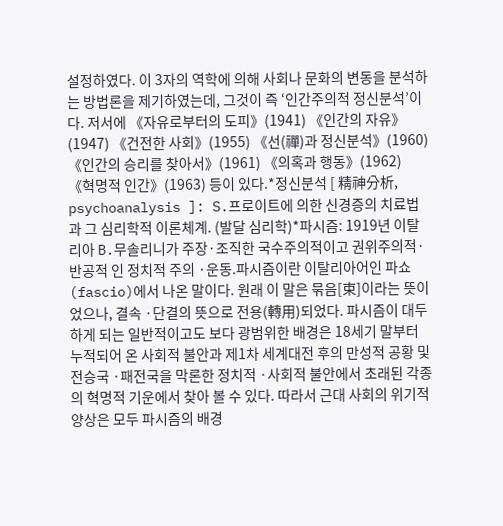설정하였다. 이 3자의 역학에 의해 사회나 문화의 변동을 분석하는 방법론을 제기하였는데, 그것이 즉 ‘인간주의적 정신분석’이다. 저서에 《자유로부터의 도피》(1941) 《인간의 자유》(1947) 《건전한 사회》(1955) 《선(禪)과 정신분석》(1960) 《인간의 승리를 찾아서》(1961) 《의혹과 행동》(1962) 《혁명적 인간》(1963) 등이 있다.*정신분석 [ 精神分析, psychoanalysis ]: S.프로이트에 의한 신경증의 치료법과 그 심리학적 이론체계. (발달 심리학)*파시즘: 1919년 이탈리아 B.무솔리니가 주장·조직한 국수주의적이고 권위주의적·반공적 인 정치적 주의 ·운동.파시즘이란 이탈리아어인 파쇼(fascio)에서 나온 말이다. 원래 이 말은 묶음[束]이라는 뜻이었으나, 결속 ·단결의 뜻으로 전용(轉用)되었다. 파시즘이 대두하게 되는 일반적이고도 보다 광범위한 배경은 18세기 말부터 누적되어 온 사회적 불안과 제1차 세계대전 후의 만성적 공황 및 전승국 ·패전국을 막론한 정치적 ·사회적 불안에서 초래된 각종의 혁명적 기운에서 찾아 볼 수 있다. 따라서 근대 사회의 위기적 양상은 모두 파시즘의 배경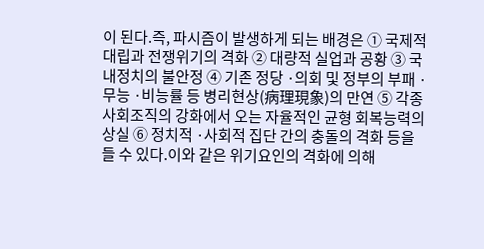이 된다.즉, 파시즘이 발생하게 되는 배경은 ① 국제적 대립과 전쟁위기의 격화 ② 대량적 실업과 공황 ③ 국내정치의 불안정 ④ 기존 정당 ·의회 및 정부의 부패 ·무능 ·비능률 등 병리현상(病理現象)의 만연 ⑤ 각종 사회조직의 강화에서 오는 자율적인 균형 회복능력의 상실 ⑥ 정치적 ·사회적 집단 간의 충돌의 격화 등을 들 수 있다.이와 같은 위기요인의 격화에 의해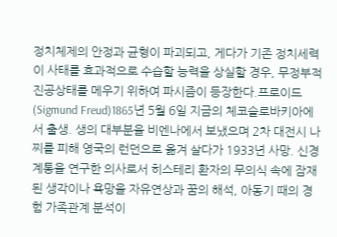정치체제의 안정과 균형이 파괴되고, 게다가 기존 정치세력이 사태를 효과적으로 수습할 능력을 상실할 경우, 무정부적 진공상태를 메우기 위하여 파시즘이 등장한다.프로이드(Sigmund Freud)1865년 5월 6일 지금의 체코슬로바키아에서 출생. 생의 대부분을 비엔나에서 보냈으며 2차 대전시 나찌를 피해 영국의 런던으로 옮겨 살다가 1933년 사망. 신경계통을 연구한 의사로서 히스테리 환자의 무의식 속에 잠재된 생각이나 욕망을 자유연상과 꿈의 해석, 아동기 때의 경험 가족관계 분석이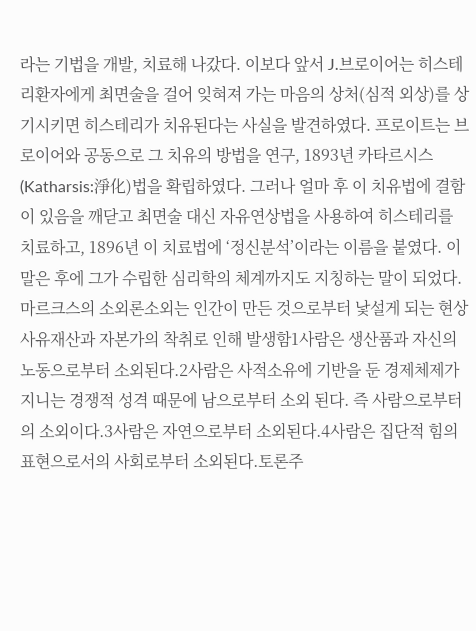라는 기법을 개발, 치료해 나갔다. 이보다 앞서 J.브로이어는 히스테리환자에게 최면술을 걸어 잊혀져 가는 마음의 상처(심적 외상)를 상기시키면 히스테리가 치유된다는 사실을 발견하였다. 프로이트는 브로이어와 공동으로 그 치유의 방법을 연구, 1893년 카타르시스(Katharsis:淨化)법을 확립하였다. 그러나 얼마 후 이 치유법에 결함이 있음을 깨닫고 최면술 대신 자유연상법을 사용하여 히스테리를 치료하고, 1896년 이 치료법에 ‘정신분석’이라는 이름을 붙였다. 이 말은 후에 그가 수립한 심리학의 체계까지도 지칭하는 말이 되었다.마르크스의 소외론소외는 인간이 만든 것으로부터 낯설게 되는 현상사유재산과 자본가의 착취로 인해 발생함1사람은 생산품과 자신의 노동으로부터 소외된다.2사람은 사적소유에 기반을 둔 경제체제가 지니는 경쟁적 성격 때문에 남으로부터 소외 된다. 즉 사람으로부터의 소외이다.3사람은 자연으로부터 소외된다.4사람은 집단적 힘의 표현으로서의 사회로부터 소외된다.토론주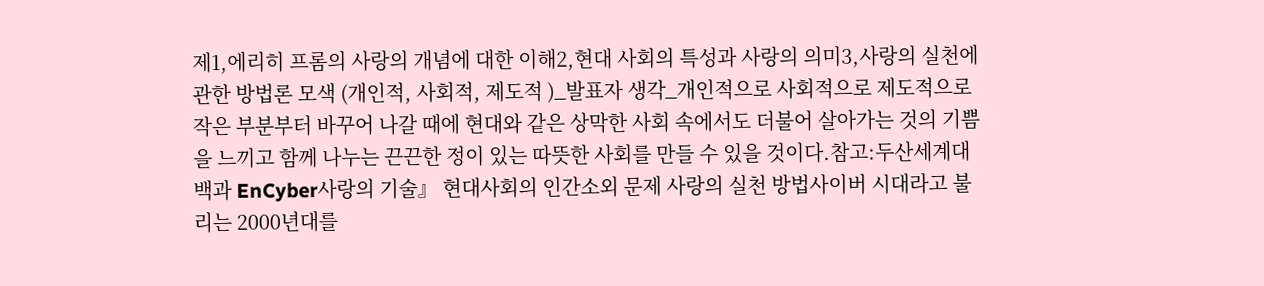제1,에리히 프롬의 사랑의 개념에 대한 이해2,현대 사회의 특성과 사랑의 의미3,사랑의 실천에 관한 방법론 모색 (개인적, 사회적, 제도적 )_발표자 생각_개인적으로 사회적으로 제도적으로 작은 부분부터 바꾸어 나갈 때에 현대와 같은 상막한 사회 속에서도 더불어 살아가는 것의 기쁨을 느끼고 함께 나누는 끈끈한 정이 있는 따뜻한 사회를 만들 수 있을 것이다.참고:두산세계대백과 EnCyber사랑의 기술』 현대사회의 인간소외 문제 사랑의 실천 방법사이버 시대라고 불리는 2000년대를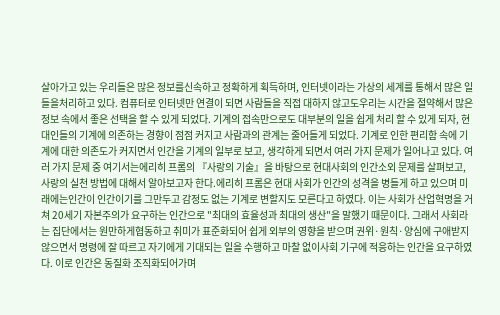살아가고 있는 우리들은 많은 정보를신속하고 정확하게 획득하며, 인터넷이라는 가상의 세계를 통해서 많은 일들을처리하고 있다. 컴퓨터로 인터넷만 연결이 되면 사람들을 직접 대하지 않고도우리는 시간을 절약해서 많은 정보 속에서 좋은 선택을 할 수 있게 되었다. 기계의 접속만으로도 대부분의 일을 쉽게 처리 할 수 있게 되자, 현대인들의 기계에 의존하는 경향이 점점 커지고 사람과의 관계는 줄어들게 되었다. 기계로 인한 편리함 속에 기계에 대한 의존도가 커지면서 인간을 기계의 일부로 보고, 생각하게 되면서 여러 가지 문제가 일어나고 있다. 여러 가지 문제 중 여기서는에리히 프롬의 『사랑의 기술』을 바탕으로 현대사회의 인간소외 문제를 살펴보고, 사랑의 실천 방법에 대해서 알아보고자 한다.에리히 프롬은 현대 사회가 인간의 성격을 병들게 하고 있으며 미래에는인간이 인간이기를 그만두고 감정도 없는 기계로 변할지도 모른다고 하였다. 이는 사회가 산업혁명을 거쳐 20세기 자본주의가 요구하는 인간으로 "최대의 효율성과 최대의 생산"을 말했기 때문이다. 그래서 사회라는 집단에서는 원만하게협동하고 취미가 표준화되어 쉽게 외부의 영향을 받으며 권위·원칙·양심에 구애받지 않으면서 명령에 잘 따르고 자기에게 기대되는 일을 수행하고 마찰 없이사회 기구에 적응하는 인간을 요구하였다. 이로 인간은 동질화 조직화되어가며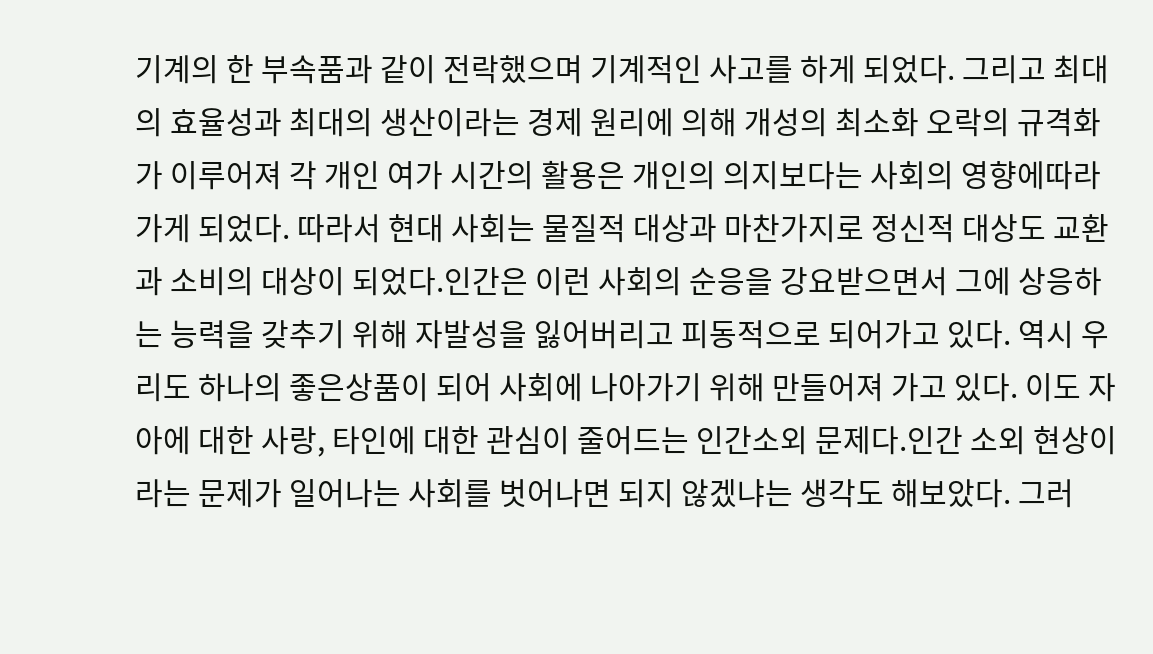기계의 한 부속품과 같이 전락했으며 기계적인 사고를 하게 되었다. 그리고 최대의 효율성과 최대의 생산이라는 경제 원리에 의해 개성의 최소화 오락의 규격화가 이루어져 각 개인 여가 시간의 활용은 개인의 의지보다는 사회의 영향에따라가게 되었다. 따라서 현대 사회는 물질적 대상과 마찬가지로 정신적 대상도 교환과 소비의 대상이 되었다.인간은 이런 사회의 순응을 강요받으면서 그에 상응하는 능력을 갖추기 위해 자발성을 잃어버리고 피동적으로 되어가고 있다. 역시 우리도 하나의 좋은상품이 되어 사회에 나아가기 위해 만들어져 가고 있다. 이도 자아에 대한 사랑, 타인에 대한 관심이 줄어드는 인간소외 문제다.인간 소외 현상이라는 문제가 일어나는 사회를 벗어나면 되지 않겠냐는 생각도 해보았다. 그러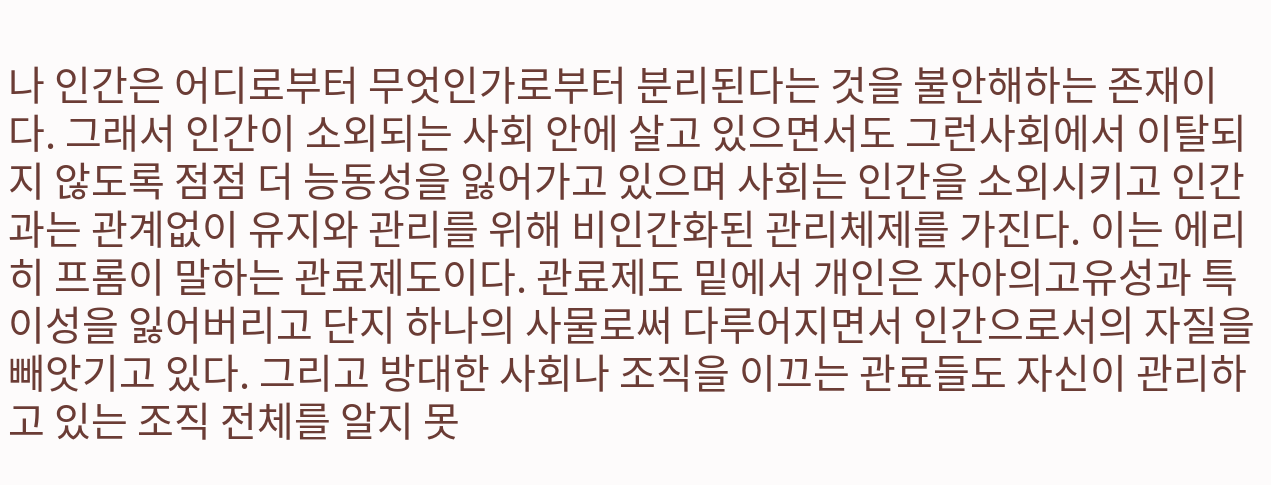나 인간은 어디로부터 무엇인가로부터 분리된다는 것을 불안해하는 존재이다. 그래서 인간이 소외되는 사회 안에 살고 있으면서도 그런사회에서 이탈되지 않도록 점점 더 능동성을 잃어가고 있으며 사회는 인간을 소외시키고 인간과는 관계없이 유지와 관리를 위해 비인간화된 관리체제를 가진다. 이는 에리히 프롬이 말하는 관료제도이다. 관료제도 밑에서 개인은 자아의고유성과 특이성을 잃어버리고 단지 하나의 사물로써 다루어지면서 인간으로서의 자질을 빼앗기고 있다. 그리고 방대한 사회나 조직을 이끄는 관료들도 자신이 관리하고 있는 조직 전체를 알지 못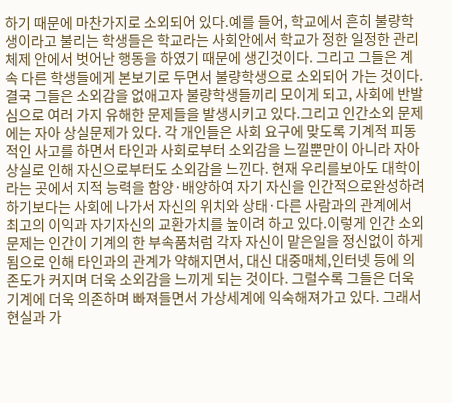하기 때문에 마찬가지로 소외되어 있다.예를 들어, 학교에서 흔히 불량학생이라고 불리는 학생들은 학교라는 사회안에서 학교가 정한 일정한 관리체제 안에서 벗어난 행동을 하였기 때문에 생긴것이다. 그리고 그들은 계속 다른 학생들에게 본보기로 두면서 불량학생으로 소외되어 가는 것이다. 결국 그들은 소외감을 없애고자 불량학생들끼리 모이게 되고, 사회에 반발심으로 여러 가지 유해한 문제들을 발생시키고 있다.그리고 인간소외 문제에는 자아 상실문제가 있다. 각 개인들은 사회 요구에 맞도록 기계적 피동적인 사고를 하면서 타인과 사회로부터 소외감을 느낄뿐만이 아니라 자아 상실로 인해 자신으로부터도 소외감을 느낀다. 현재 우리를보아도 대학이라는 곳에서 지적 능력을 함양·배양하여 자기 자신을 인간적으로완성하려 하기보다는 사회에 나가서 자신의 위치와 상태·다른 사람과의 관계에서 최고의 이익과 자기자신의 교환가치를 높이려 하고 있다.이렇게 인간 소외 문제는 인간이 기계의 한 부속품처럼 각자 자신이 맡은일을 정신없이 하게 됨으로 인해 타인과의 관계가 약해지면서, 대신 대중매체,인터넷 등에 의존도가 커지며 더욱 소외감을 느끼게 되는 것이다. 그럴수록 그들은 더욱 기계에 더욱 의존하며 빠져들면서 가상세계에 익숙해져가고 있다. 그래서 현실과 가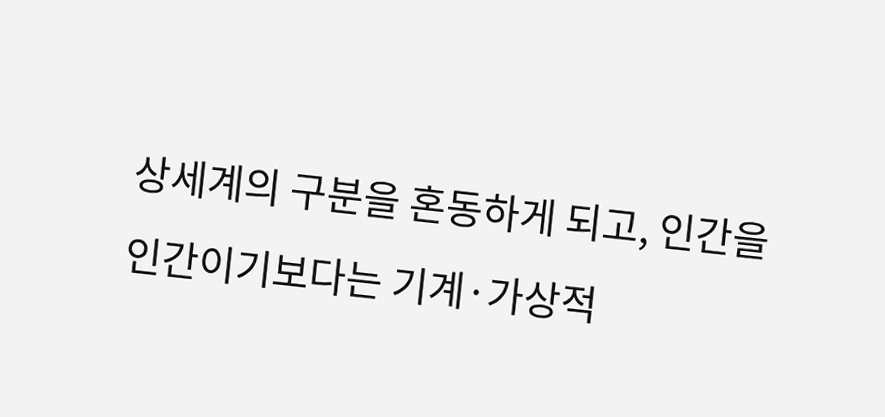상세계의 구분을 혼동하게 되고, 인간을 인간이기보다는 기계·가상적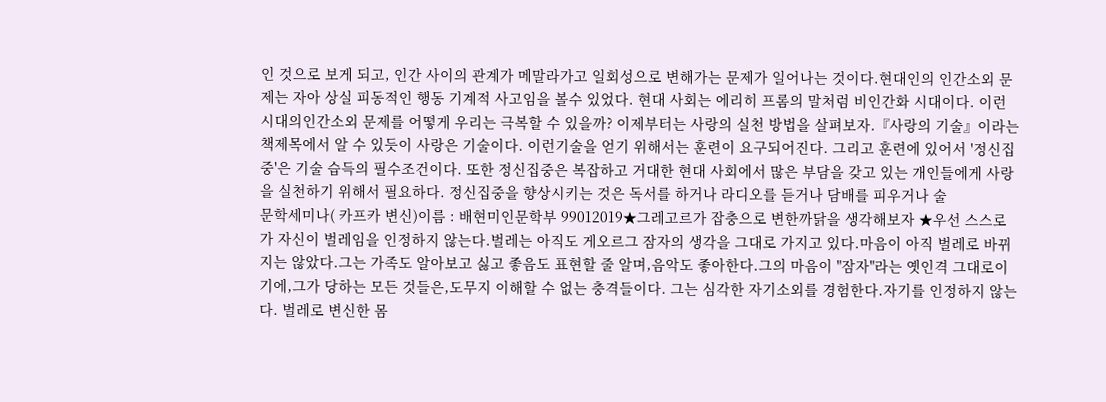인 것으로 보게 되고, 인간 사이의 관계가 메말라가고 일회성으로 변해가는 문제가 일어나는 것이다.현대인의 인간소외 문제는 자아 상실 피동적인 행동 기계적 사고임을 볼수 있었다. 현대 사회는 에리히 프롬의 말처럼 비인간화 시대이다. 이런 시대의인간소외 문제를 어떻게 우리는 극복할 수 있을까? 이제부터는 사랑의 실천 방법을 살펴보자.『사랑의 기술』이라는 책제목에서 알 수 있듯이 사랑은 기술이다. 이런기술을 얻기 위해서는 훈련이 요구되어진다. 그리고 훈련에 있어서 '정신집중'은 기술 습득의 필수조건이다. 또한 정신집중은 복잡하고 거대한 현대 사회에서 많은 부담을 갖고 있는 개인들에게 사랑을 실천하기 위해서 필요하다. 정신집중을 향상시키는 것은 독서를 하거나 라디오를 듣거나 담배를 피우거나 술
문학세미나( 카프카 변신)이름 : 배현미인문학부 99012019★그레고르가 잡충으로 변한까닭을 생각해보자 ★우선 스스로가 자신이 벌레임을 인정하지 않는다.벌레는 아직도 게오르그 잠자의 생각을 그대로 가지고 있다.마음이 아직 벌레로 바뀌지는 않았다.그는 가족도 알아보고 싫고 좋음도 표현할 줄 알며,음악도 좋아한다.그의 마음이 "잠자"라는 옛인격 그대로이기에,그가 당하는 모든 것들은,도무지 이해할 수 없는 충격들이다. 그는 심각한 자기소외를 경험한다.자기를 인정하지 않는다. 벌레로 변신한 몸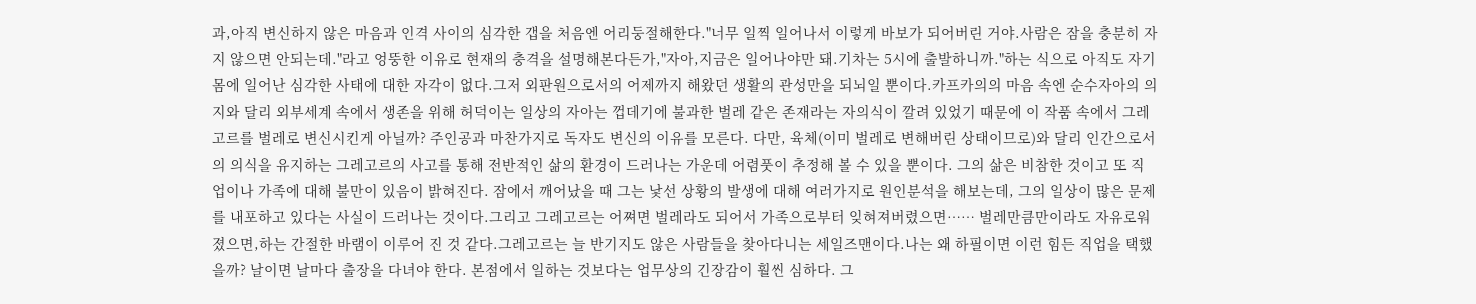과,아직 변신하지 않은 마음과 인격 사이의 심각한 갭을 처음엔 어리둥절해한다."너무 일찍 일어나서 이렇게 바보가 되어버린 거야.사람은 잠을 충분히 자지 않으면 안되는데."라고 엉뚱한 이유로 현재의 충격을 설명해본다든가,"자아,지금은 일어나야만 돼.기차는 5시에 출발하니까."하는 식으로 아직도 자기 몸에 일어난 심각한 사태에 대한 자각이 없다.그저 외판원으로서의 어제까지 해왔던 생활의 관성만을 되뇌일 뿐이다.카프카의의 마음 속엔 순수자아의 의지와 달리 외부세계 속에서 생존을 위해 허덕이는 일상의 자아는 껍데기에 불과한 벌레 같은 존재라는 자의식이 깔려 있었기 때문에 이 작품 속에서 그레고르를 벌레로 변신시킨게 아닐까? 주인공과 마찬가지로 독자도 변신의 이유를 모른다. 다만, 육체(이미 벌레로 변해버린 상태이므로)와 달리 인간으로서의 의식을 유지하는 그레고르의 사고를 통해 전반적인 삶의 환경이 드러나는 가운데 어렴풋이 추정해 볼 수 있을 뿐이다. 그의 삶은 비참한 것이고 또 직업이나 가족에 대해 불만이 있음이 밝혀진다. 잠에서 깨어났을 때 그는 낯선 상황의 발생에 대해 여러가지로 원인분석을 해보는데, 그의 일상이 많은 문제를 내포하고 있다는 사실이 드러나는 것이다.그리고 그레고르는 어쪄면 벌레라도 되어서 가족으로부터 잊혀져버렸으면…… 벌레만큼만이라도 자유로워졌으면,하는 간절한 바램이 이루어 진 것 같다.그레고르는 늘 반기지도 않은 사람들을 찾아다니는 세일즈맨이다.나는 왜 하필이면 이런 힘든 직업을 택했을까? 날이면 날마다 출장을 다녀야 한다. 본점에서 일하는 것보다는 업무상의 긴장감이 훨씬 심하다. 그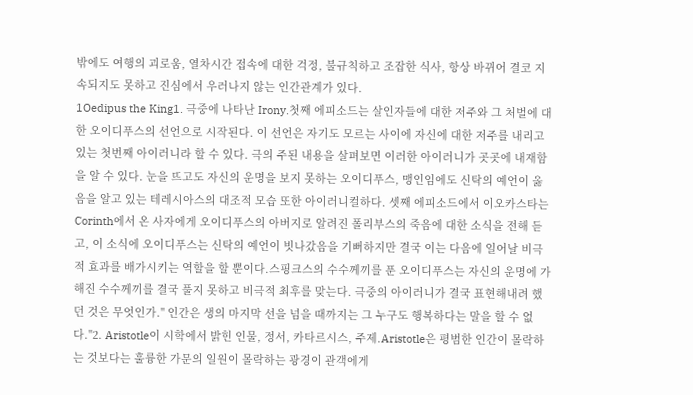밖에도 여행의 괴로움, 열차시간 접속에 대한 걱정, 불규칙하고 조잡한 식사, 항상 바뀌어 결코 지속되지도 못하고 진심에서 우러나지 않는 인간관계가 있다.
1Oedipus the King1. 극중에 나타난 Irony.첫째 에피소드는 살인자들에 대한 저주와 그 처벌에 대한 오이디푸스의 선언으로 시작된다. 이 선언은 자기도 모르는 사이에 자신에 대한 저주를 내리고 있는 첫번째 아이러니라 할 수 있다. 극의 주된 내용을 살펴보면 이러한 아이러니가 곳곳에 내재함을 알 수 있다. 눈을 뜨고도 자신의 운명을 보지 못하는 오이디푸스, 맹인임에도 신탁의 예언이 옳음을 알고 있는 테레시아스의 대조적 모습 또한 아이러니컬하다. 셋째 에피소드에서 이오카스타는 Corinth에서 온 사자에게 오이디푸스의 아버지로 알려진 폴리부스의 죽음에 대한 소식을 전해 듣고, 이 소식에 오이디푸스는 신탁의 예언이 빗나갔음을 기뻐하지만 결국 이는 다음에 일어날 비극적 효과를 배가시키는 역할을 할 뿐이다.스핑크스의 수수께끼를 푼 오이디푸스는 자신의 운명에 가해진 수수께끼를 결국 풀지 못하고 비극적 최후를 맞는다. 극중의 아이러니가 결국 표현해내려 했던 것은 무엇인가." 인간은 생의 마지막 선을 넘을 때까지는 그 누구도 행복하다는 말을 할 수 없다."2. Aristotle이 시학에서 밝힌 인물, 정서, 카타르시스, 주제.Aristotle은 평범한 인간이 몰락하는 것보다는 훌륭한 가문의 일원이 몰락하는 광경이 관객에게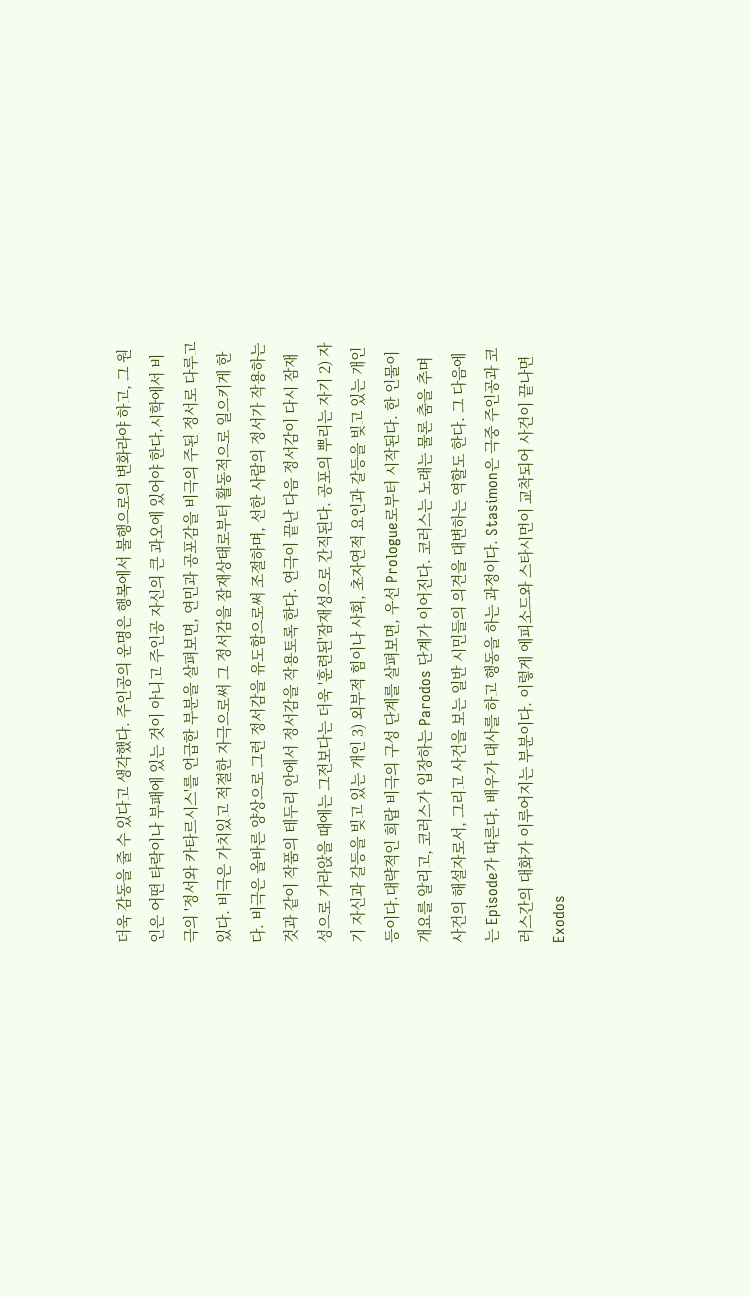더욱 감동을 줄 수 있다고 생각했다. 주인공의 운명은 행복에서 불행으로의 변화라야 하고, 그 원인은 어떤 타락이나 부패에 있는 것이 아니고 주인공 자신의 큰 과오에 있어야 한다.시학에서 비극의 '정서와 카타르시스'를 언급한 부분을 살펴보면, 연민과 공포감을 비극의 주된 정서로 다루고 있다. 비극은 가치있고 적절한 자극으로써 그 정서감을 잠재상태로부터 활동적으로 일으키게 한다. 비극은 올바른 양상으로 그런 정서감을 유도함으로써 조절하며, 선한 사람의 정서가 작용하는 것과 같이 작품의 테두리 안에서 정서감을 작용토록 한다. 연극이 끝난 다음 정서감이 다시 잠재성으로 가라앉을 때에는 그전보다는 더욱 '훈련된'잠재성으로 간직된다. 공포의 뿌리는 자기 2) 자기 자신과 갈등을 빚고 있는 개인 3) 외부적 힘이나 사회, 초자연적 요인과 갈등을 빚고 있는 개인 등이다.대략적인 희랍 비극의 구성 단계를 살펴보면, 우선 Prologue로부터 시작된다. 한 인물이 개요를 알리고, 코러스가 입장하는 Parodos 단계가 이어진다. 코러스는 노래는 물론 춤을 추며 사건의 해설자로서, 그리고 사건을 보는 일반 시민들의 의견을 대변하는 역할도 한다. 그 다음에는 Episode가 따른다. 배우가 대사를 하고 행동을 하는 과정이다. Stasimon은 극중 주인공과 코러스간의 대화가 이루어지는 부분이다. 이렇게 에피소드와 스타시먼이 교착되어 사건이 끝나면 Exodos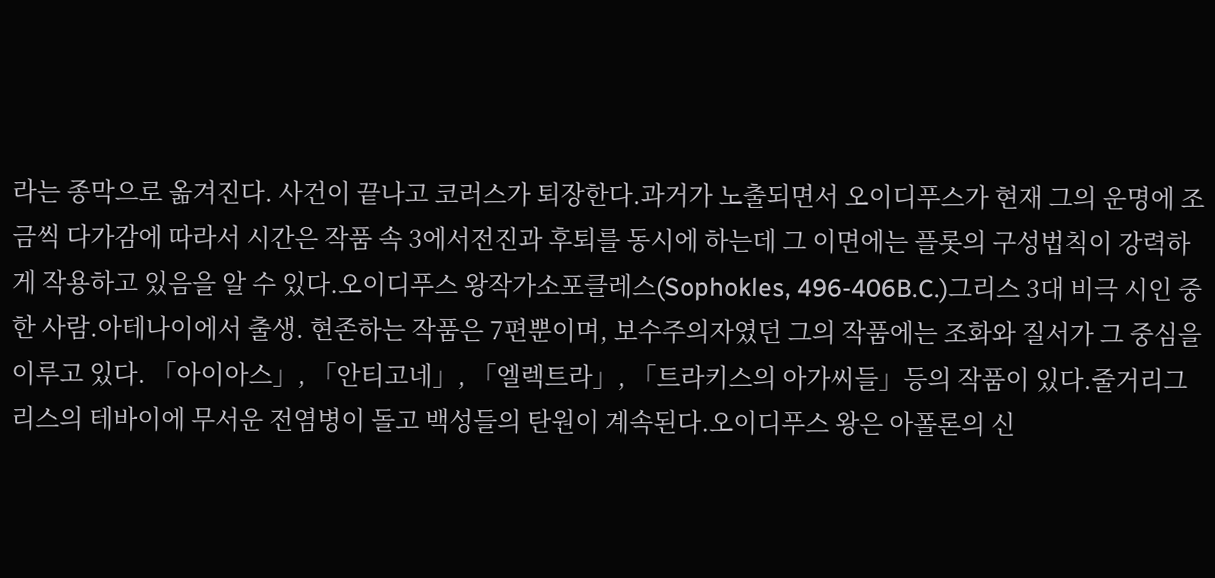라는 종막으로 옮겨진다. 사건이 끝나고 코러스가 퇴장한다.과거가 노출되면서 오이디푸스가 현재 그의 운명에 조금씩 다가감에 따라서 시간은 작품 속 3에서전진과 후퇴를 동시에 하는데 그 이면에는 플롯의 구성법칙이 강력하게 작용하고 있음을 알 수 있다.오이디푸스 왕작가소포클레스(Sophokles, 496-406B.C.)그리스 3대 비극 시인 중 한 사람.아테나이에서 출생. 현존하는 작품은 7편뿐이며, 보수주의자였던 그의 작품에는 조화와 질서가 그 중심을 이루고 있다. 「아이아스」, 「안티고네」, 「엘렉트라」, 「트라키스의 아가씨들」등의 작품이 있다.줄거리그리스의 테바이에 무서운 전염병이 돌고 백성들의 탄원이 계속된다.오이디푸스 왕은 아폴론의 신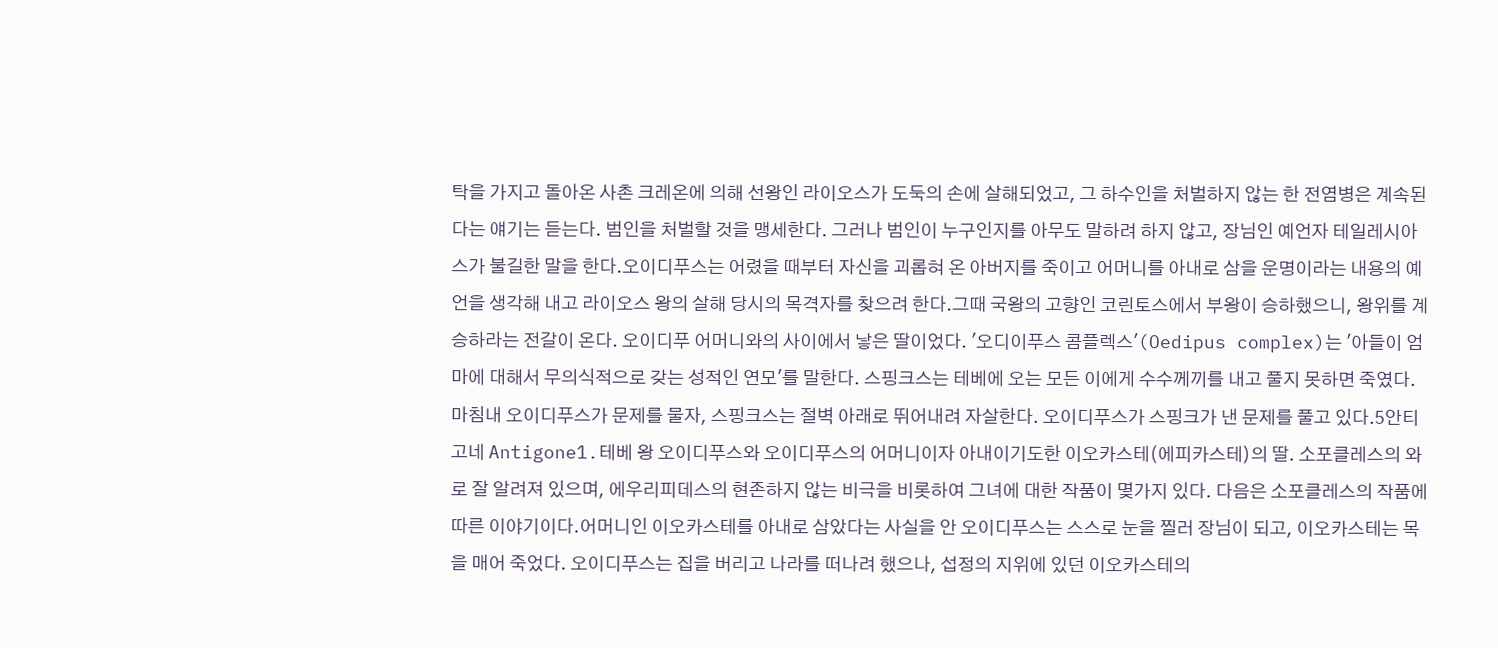탁을 가지고 돌아온 사촌 크레온에 의해 선왕인 라이오스가 도둑의 손에 살해되었고, 그 하수인을 처벌하지 않는 한 전염병은 계속된다는 얘기는 듣는다. 범인을 처벌할 것을 맹세한다. 그러나 범인이 누구인지를 아무도 말하려 하지 않고, 장님인 예언자 테일레시아스가 불길한 말을 한다.오이디푸스는 어렸을 때부터 자신을 괴롭혀 온 아버지를 죽이고 어머니를 아내로 삼을 운명이라는 내용의 예언을 생각해 내고 라이오스 왕의 살해 당시의 목격자를 찾으려 한다.그때 국왕의 고향인 코린토스에서 부왕이 승하했으니, 왕위를 계승하라는 전갈이 온다. 오이디푸 어머니와의 사이에서 낳은 딸이었다. '오디이푸스 콤플렉스'(Oedipus complex)는 '아들이 엄마에 대해서 무의식적으로 갖는 성적인 연모'를 말한다. 스핑크스는 테베에 오는 모든 이에게 수수께끼를 내고 풀지 못하면 죽였다. 마침내 오이디푸스가 문제를 물자, 스핑크스는 절벽 아래로 뛰어내려 자살한다. 오이디푸스가 스핑크가 낸 문제를 풀고 있다.5안티고네 Antigone1.테베 왕 오이디푸스와 오이디푸스의 어머니이자 아내이기도한 이오카스테(에피카스테)의 딸. 소포클레스의 와 로 잘 알려져 있으며, 에우리피데스의 현존하지 않는 비극을 비롯하여 그녀에 대한 작품이 몇가지 있다. 다음은 소포클레스의 작품에 따른 이야기이다.어머니인 이오카스테를 아내로 삼았다는 사실을 안 오이디푸스는 스스로 눈을 찔러 장님이 되고, 이오카스테는 목을 매어 죽었다. 오이디푸스는 집을 버리고 나라를 떠나려 했으나, 섭정의 지위에 있던 이오카스테의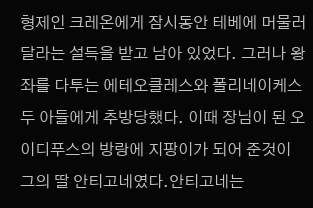형제인 크레온에게 잠시동안 테베에 머물러 달라는 설득을 받고 남아 있었다. 그러나 왕좌를 다투는 에테오클레스와 폴리네이케스 두 아들에게 추방당했다. 이때 장님이 된 오이디푸스의 방랑에 지팡이가 되어 준것이 그의 딸 안티고네였다.안티고네는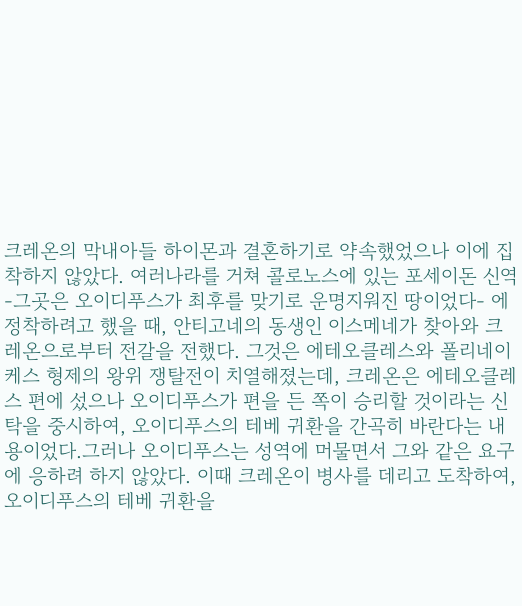크레온의 막내아들 하이몬과 결혼하기로 약속했었으나 이에 집착하지 않았다. 여러나라를 거쳐 콜로노스에 있는 포세이돈 신역 -그곳은 오이디푸스가 최후를 맞기로 운명지워진 땅이었다- 에 정착하려고 했을 때, 안티고네의 동생인 이스메네가 찾아와 크레온으로부터 전갈을 전했다. 그것은 에테오클레스와 폴리네이케스 형제의 왕위 쟁탈전이 치열해졌는데, 크레온은 에테오클레스 편에 섰으나 오이디푸스가 편을 든 쪽이 승리할 것이라는 신탁을 중시하여, 오이디푸스의 테베 귀환을 간곡히 바란다는 내용이었다.그러나 오이디푸스는 성역에 머물면서 그와 같은 요구에 응하려 하지 않았다. 이때 크레온이 병사를 데리고 도착하여, 오이디푸스의 테베 귀환을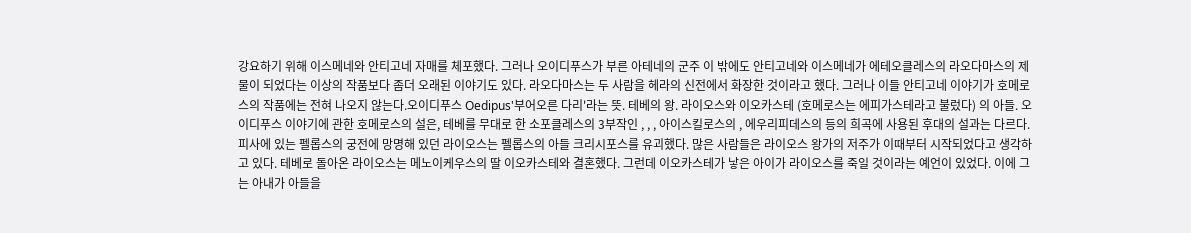강요하기 위해 이스메네와 안티고네 자매를 체포했다. 그러나 오이디푸스가 부른 아테네의 군주 이 밖에도 안티고네와 이스메네가 에테오클레스의 라오다마스의 제물이 되었다는 이상의 작품보다 좀더 오래된 이야기도 있다. 라오다마스는 두 사람을 헤라의 신전에서 화장한 것이라고 했다. 그러나 이들 안티고네 이야기가 호메로스의 작품에는 전혀 나오지 않는다.오이디푸스 Oedipus'부어오른 다리'라는 뜻. 테베의 왕. 라이오스와 이오카스테 (호메로스는 에피가스테라고 불렀다) 의 아들. 오이디푸스 이야기에 관한 호메로스의 설은, 테베를 무대로 한 소포클레스의 3부작인 , , , 아이스킬로스의 , 에우리피데스의 등의 희곡에 사용된 후대의 설과는 다르다.피사에 있는 펠롭스의 궁전에 망명해 있던 라이오스는 펠롭스의 아들 크리시포스를 유괴했다. 많은 사람들은 라이오스 왕가의 저주가 이때부터 시작되었다고 생각하고 있다. 테베로 돌아온 라이오스는 메노이케우스의 딸 이오카스테와 결혼했다. 그런데 이오카스테가 낳은 아이가 라이오스를 죽일 것이라는 예언이 있었다. 이에 그는 아내가 아들을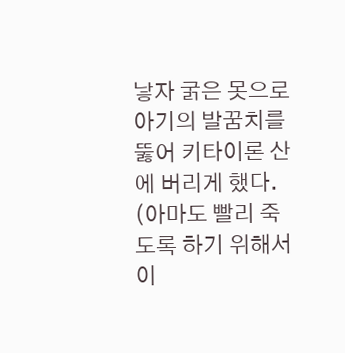낳자 굵은 못으로 아기의 발꿈치를 뚫어 키타이론 산에 버리게 했다. (아마도 빨리 죽도록 하기 위해서이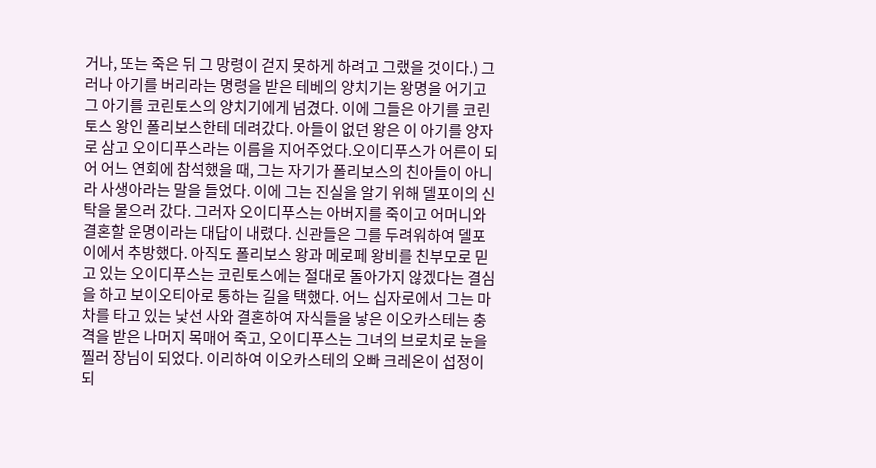거나, 또는 죽은 뒤 그 망령이 걷지 못하게 하려고 그랬을 것이다.) 그러나 아기를 버리라는 명령을 받은 테베의 양치기는 왕명을 어기고 그 아기를 코린토스의 양치기에게 넘겼다. 이에 그들은 아기를 코린토스 왕인 폴리보스한테 데려갔다. 아들이 없던 왕은 이 아기를 양자로 삼고 오이디푸스라는 이름을 지어주었다.오이디푸스가 어른이 되어 어느 연회에 참석했을 때, 그는 자기가 폴리보스의 친아들이 아니라 사생아라는 말을 들었다. 이에 그는 진실을 알기 위해 델포이의 신탁을 물으러 갔다. 그러자 오이디푸스는 아버지를 죽이고 어머니와 결혼할 운명이라는 대답이 내렸다. 신관들은 그를 두려워하여 델포이에서 추방했다. 아직도 폴리보스 왕과 메로페 왕비를 친부모로 믿고 있는 오이디푸스는 코린토스에는 절대로 돌아가지 않겠다는 결심을 하고 보이오티아로 통하는 길을 택했다. 어느 십자로에서 그는 마차를 타고 있는 낯선 사와 결혼하여 자식들을 낳은 이오카스테는 충격을 받은 나머지 목매어 죽고, 오이디푸스는 그녀의 브로치로 눈을 찔러 장님이 되었다. 이리하여 이오카스테의 오빠 크레온이 섭정이 되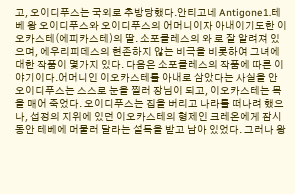고, 오이디푸스는 국외로 추방당했다.안티고네 Antigone1.테베 왕 오이디푸스와 오이디푸스의 어머니이자 아내이기도한 이오카스테(에피카스테)의 딸. 소포클레스의 와 로 잘 알려져 있으며, 에우리피데스의 현존하지 않는 비극을 비롯하여 그녀에 대한 작품이 몇가지 있다. 다음은 소포클레스의 작품에 따른 이야기이다.어머니인 이오카스테를 아내로 삼았다는 사실을 안 오이디푸스는 스스로 눈을 찔러 장님이 되고, 이오카스테는 목을 매어 죽었다. 오이디푸스는 집을 버리고 나라를 떠나려 했으나, 섭정의 지위에 있던 이오카스테의 형제인 크레온에게 잠시동안 테베에 머물러 달라는 설득을 받고 남아 있었다. 그러나 왕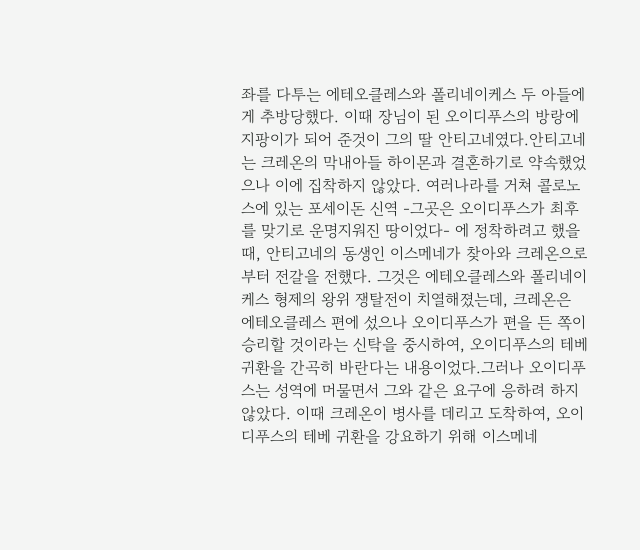좌를 다투는 에테오클레스와 폴리네이케스 두 아들에게 추방당했다. 이때 장님이 된 오이디푸스의 방랑에 지팡이가 되어 준것이 그의 딸 안티고네였다.안티고네는 크레온의 막내아들 하이몬과 결혼하기로 약속했었으나 이에 집착하지 않았다. 여러나라를 거쳐 콜로노스에 있는 포세이돈 신역 -그곳은 오이디푸스가 최후를 맞기로 운명지워진 땅이었다- 에 정착하려고 했을 때, 안티고네의 동생인 이스메네가 찾아와 크레온으로부터 전갈을 전했다. 그것은 에테오클레스와 폴리네이케스 형제의 왕위 쟁탈전이 치열해졌는데, 크레온은 에테오클레스 편에 섰으나 오이디푸스가 편을 든 쪽이 승리할 것이라는 신탁을 중시하여, 오이디푸스의 테베 귀환을 간곡히 바란다는 내용이었다.그러나 오이디푸스는 성역에 머물면서 그와 같은 요구에 응하려 하지 않았다. 이때 크레온이 병사를 데리고 도착하여, 오이디푸스의 테베 귀환을 강요하기 위해 이스메네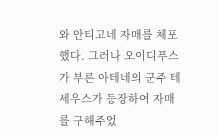와 안티고네 자매를 체포했다. 그러나 오이디푸스가 부른 아테네의 군주 테세우스가 등장하여 자매를 구해주었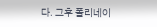다. 그후 폴리네이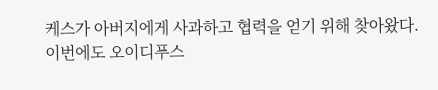케스가 아버지에게 사과하고 협력을 얻기 위해 찾아왔다.이번에도 오이디푸스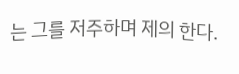는 그를 저주하며 제의 한다.